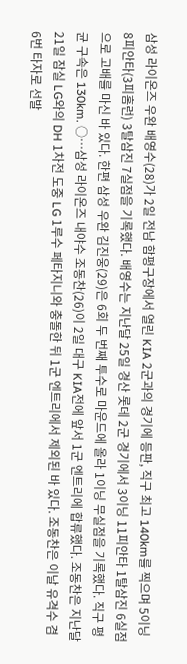삼성 라이온즈 우완 배영수(28)가 2일 전남 함평구장에서 열린 KIA 2군과의 경기에 등판, 직구 최고 140km를 찍으며 5이닝 8피안타(3피홈런) 3탈삼진 7실점을 기록했다. 배영수는 지난달 25일 경산 롯데 2군 경기에서 3이닝 11피안타 1탈삼진 6실점으로 고배를 마신 바 있다. 한편 삼성 우완 김진웅(29)은 6회 두 번째 투수로 마운드에 올라 1이닝 무실점을 기록했다. 직구 평균 구속은 130km. ○…삼성 라이온즈 내야수 조동찬(26)이 2일 대구 KIA전에 앞서 1군 엔트리에 합류했다. 조동찬은 지난달 21일 잠실 LG와의 DH 1차전 도중 LG 1루수 페타지니와 충돌한 뒤 1군 엔트리에서 제외된 바 있다. 조동찬은 이날 유격수 겸 6번 타자로 선발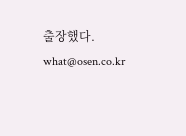출장했다. what@osen.co.kr